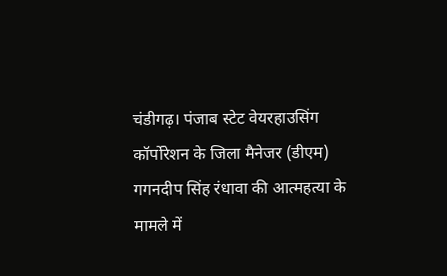चंडीगढ़। पंजाब स्टेट वेयरहाउसिंग कॉर्पोरेशन के जिला मैनेजर (डीएम) गगनदीप सिंह रंधावा की आत्महत्या के मामले में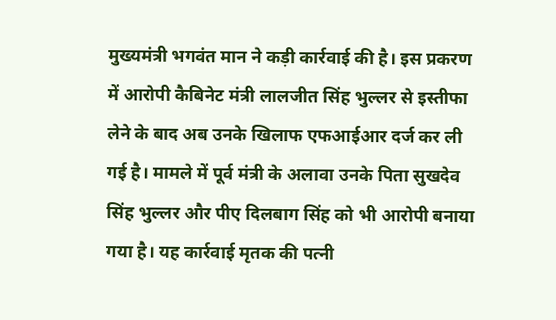मुख्यमंत्री भगवंत मान ने कड़ी कार्रवाई की है। इस प्रकरण में आरोपी कैबिनेट मंत्री लालजीत सिंह भुल्लर से इस्तीफा लेने के बाद अब उनके खिलाफ एफआईआर दर्ज कर ली गई है। मामले में पूर्व मंत्री के अलावा उनके पिता सुखदेव सिंह भुल्लर और पीए दिलबाग सिंह को भी आरोपी बनाया गया है। यह कार्रवाई मृतक की पत्नी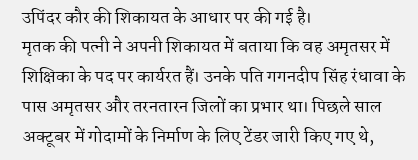उपिंदर कौर की शिकायत के आधार पर की गई है।
मृतक की पत्नी ने अपनी शिकायत में बताया कि वह अमृतसर में शिक्षिका के पद पर कार्यरत हैं। उनके पति गगनदीप सिंह रंधावा के पास अमृतसर और तरनतारन जिलों का प्रभार था। पिछले साल अक्टूबर में गोदामों के निर्माण के लिए टेंडर जारी किए गए थे,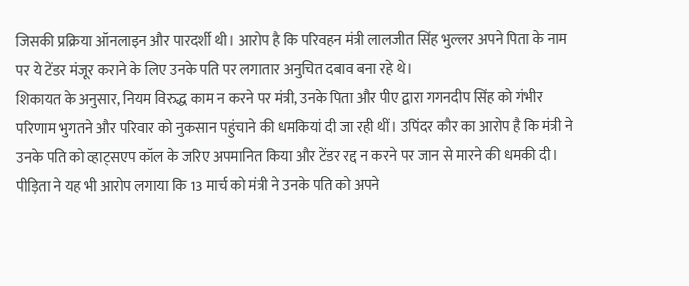जिसकी प्रक्रिया ऑनलाइन और पारदर्शी थी। आरोप है कि परिवहन मंत्री लालजीत सिंह भुल्लर अपने पिता के नाम पर ये टेंडर मंजूर कराने के लिए उनके पति पर लगातार अनुचित दबाव बना रहे थे।
शिकायत के अनुसार, नियम विरुद्ध काम न करने पर मंत्री, उनके पिता और पीए द्वारा गगनदीप सिंह को गंभीर परिणाम भुगतने और परिवार को नुकसान पहुंचाने की धमकियां दी जा रही थीं। उपिंदर कौर का आरोप है कि मंत्री ने उनके पति को व्हाट्सएप कॉल के जरिए अपमानित किया और टेंडर रद्द न करने पर जान से मारने की धमकी दी।
पीड़िता ने यह भी आरोप लगाया कि 13 मार्च को मंत्री ने उनके पति को अपने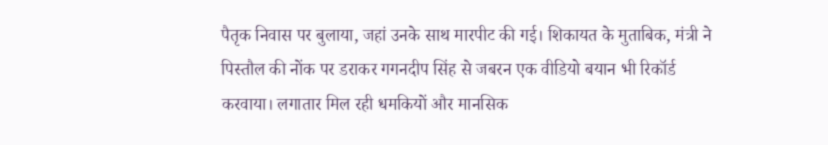पैतृक निवास पर बुलाया, जहां उनके साथ मारपीट की गई। शिकायत के मुताबिक, मंत्री ने पिस्तौल की नोंक पर डराकर गगनदीप सिंह से जबरन एक वीडियो बयान भी रिकॉर्ड करवाया। लगातार मिल रही धमकियों और मानसिक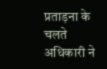प्रताड़ना के चलते अधिकारी ने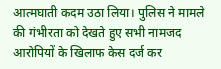आत्मघाती कदम उठा लिया। पुलिस ने मामले की गंभीरता को देखते हुए सभी नामजद आरोपियों के खिलाफ केस दर्ज कर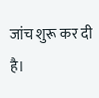जांच शुरू कर दी है।